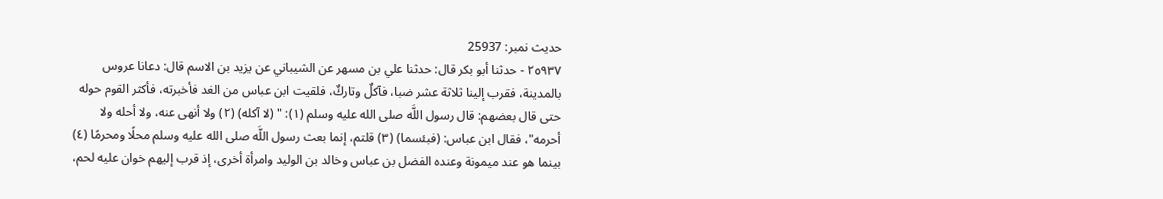حدیث نمبر: 25937
٢٥٩٣٧ - حدثنا أبو بكر قال: حدثنا علي بن مسهر عن الشيباني عن يزيد بن الاسم قال: دعانا عروس بالمدينة، فقرب إلينا ثلاثة عشر ضبا، فآكلٌ وتاركٌ، فلقيت ابن عباس من الغد فأخبرته، فأكثر القوم حوله حتى قال بعضهم: قال رسول اللَّه صلى الله عليه وسلم (١): " (لا آكله) (٢) ولا أنهى عنه، ولا أحله ولا أحرمه"، فقال ابن عباس: (فبئسما) (٣) قلتم، إنما بعث رسول اللَّه صلى الله عليه وسلم محلًا ومحرمًا (٤) بينما هو عند ميمونة وعنده الفضل بن عباس وخالد بن الوليد وامرأة أخرى، إذ قرب إليهم خوان عليه لحم،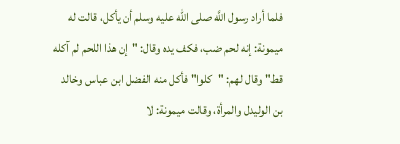فلما أراد رسول اللَّه صلى الله عليه وسلم أن يأكل، قالت له ميمونة: إنه لحم ضب، فكف يده وقال: "إن هذا اللحم لم آكله قط" وقال لهم: "كلوا" فأكل منه الفضل ابن عباس وخالد بن الوليدل والمرأة، وقالت ميمونة: لا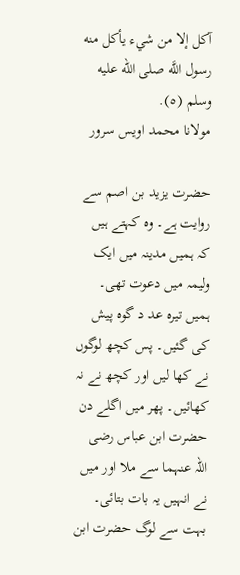آكل إلا من شيء يأكل منه رسول اللَّه صلى الله عليه وسلم (٥).
مولانا محمد اویس سرور

حضرت یزید بن اصم سے روایت ہے۔ وہ کہتے ہیں کہ ہمیں مدینہ میں ایک ولیمہ میں دعوت تھی۔ ہمیں تیرہ عد د گوہ پیش کی گئیں۔ پس کچھ لوگوں نے کھا لیں اور کچھ نے نہ کھائیں۔ پھر میں اگلے دن حضرت ابن عباس رضی اللہ عنہما سے ملا اور میں نے انہیں یہ بات بتائی۔ بہت سے لوگ حضرت ابن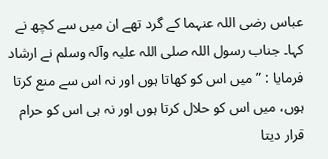عباس رضی اللہ عنہما کے گرد تھے ان میں سے کچھ نے کہا۔ جناب رسول اللہ صلی اللہ علیہ وآلہ وسلم نے ارشاد فرمایا : ” میں اس کو کھاتا ہوں اور نہ اس سے منع کرتا ہوں، میں اس کو حلال کرتا ہوں اور نہ ہی اس کو حرام قرار دیتا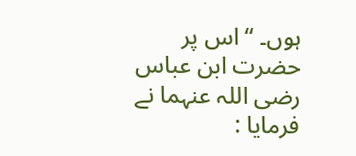ہوں۔ “ اس پر حضرت ابن عباس رضی اللہ عنہما نے فرمایا :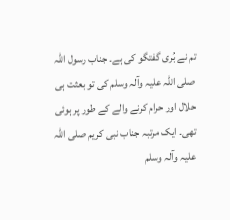تم نے بُری گفتگو کی ہے۔ جناب رسول اللہ صلی اللہ علیہ وآلہ وسلم کی تو بعثت ہی حلال اور حرام کرنے والے کے طور پر ہوئی تھی۔ ایک مرتبہ جناب نبی کریم صلی اللہ علیہ وآلہ وسلم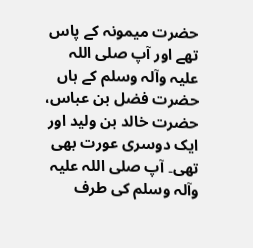حضرت میمونہ کے پاس تھے اور آپ صلی اللہ علیہ وآلہ وسلم کے ہاں حضرت فضل بن عباس، حضرت خالد بن ولید اور ایک دوسری عورت بھی تھی۔ آپ صلی اللہ علیہ وآلہ وسلم کی طرف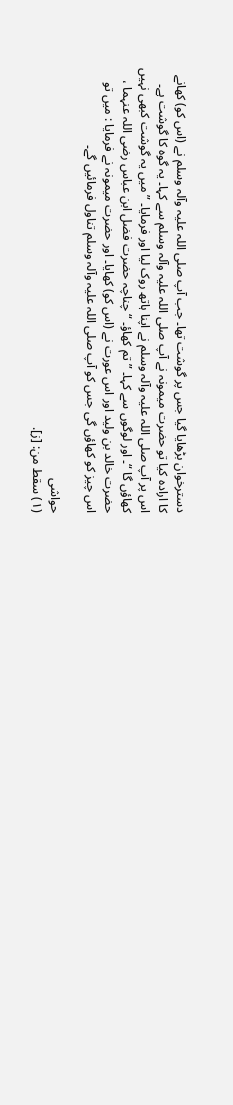دسترخوان بڑھایا گیا جس پر گوشت تھا۔ جب آپ صلی اللہ علیہ وآلہ وسلم نے (اس کو) کھانے کا ارادہ کیا تو حضرت میمونہ نے آپ صلی اللہ علیہ وآلہ وسلم سے کہا۔ یہ گوہ کا گوشت ہے۔ اس پر آپ صلی اللہ علیہ وآلہ وسلم نے اپنا ہاتھ روک لیا اور فرمایا۔ ” میں یہ گوشت کبھی نہیں کھاؤں گا “۔ اور لوگوں سے کہا۔ ” تم کھاؤ۔ “ چناچہ حضرت فضل ابن عباس رضی اللہ عنہما ، حضرت خالد بن ولید اور اس عورت نے (اس کو) کھایا۔ اور حضرت میمونہ نے فرمایا : میں تو اس چیز کو کھاؤں گی جس کو آپ صلی اللہ علیہ وآلہ وسلم تناول فرمائیں گے۔

حواشی
(١) سقط من: [ز].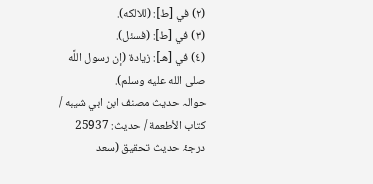(٢) في [ط]: (للالكه).
(٣) في [ط]: (فسئل).
(٤) في [هـ]: زيادة (إن رسول اللَّه صلى الله عليه وسلم).
حوالہ حدیث مصنف ابن ابي شيبه / كتاب الأطعمة / حدیث: 25937
درجۂ حدیث تحقیق (سعد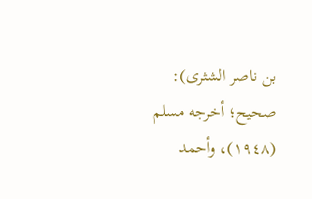بن ناصر الشثری): صحيح؛ أخرجه مسلم (١٩٤٨)، وأحمد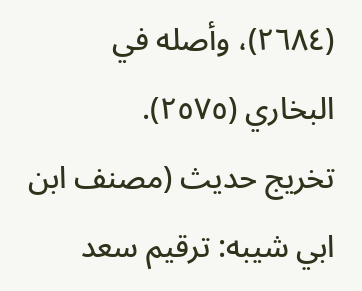(٢٦٨٤)، وأصله في البخاري (٢٥٧٥).
تخریج حدیث (مصنف ابن ابي شيبه: ترقيم سعد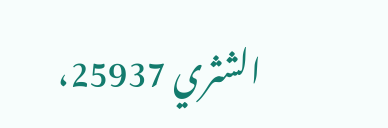الشثري 25937،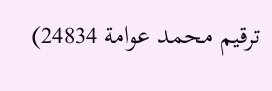ترقيم محمد عوامة 24834)